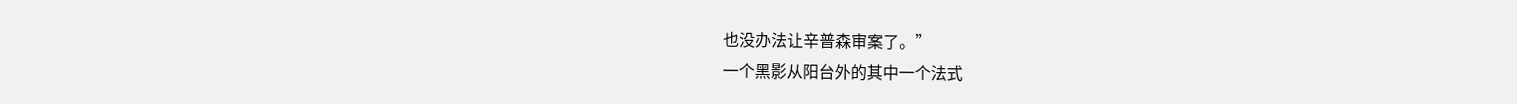也没办法让辛普森审案了。”
一个黑影从阳台外的其中一个法式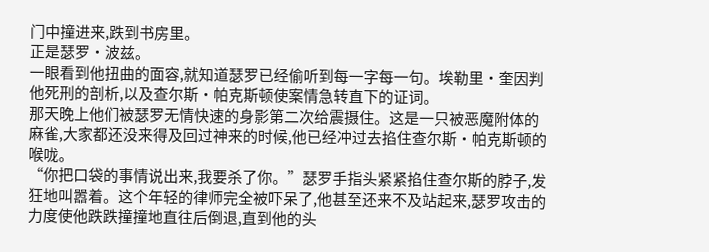门中撞进来,跌到书房里。
正是瑟罗·波兹。
一眼看到他扭曲的面容,就知道瑟罗已经偷听到每一字每一句。埃勒里·奎因判他死刑的剖析,以及查尔斯·帕克斯顿使案情急转直下的证词。
那天晚上他们被瑟罗无情快速的身影第二次给震摄住。这是一只被恶魔附体的麻雀,大家都还没来得及回过神来的时候,他已经冲过去掐住查尔斯·帕克斯顿的喉咙。
“你把口袋的事情说出来,我要杀了你。”瑟罗手指头紧紧掐住查尔斯的脖子,发狂地叫嚣着。这个年轻的律师完全被吓呆了,他甚至还来不及站起来,瑟罗攻击的力度使他跌跌撞撞地直往后倒退,直到他的头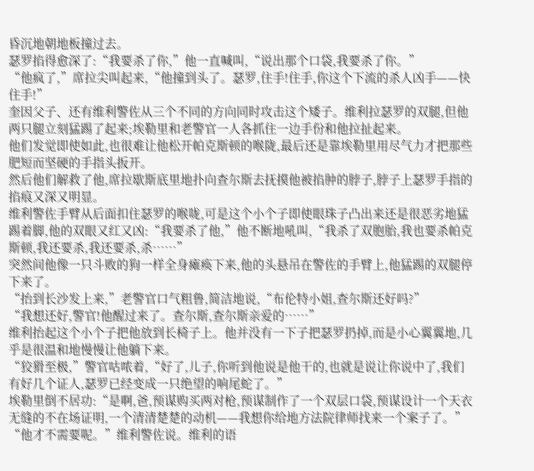昏沉地朝地板撞过去。
瑟罗掐得愈深了:“我要杀了你,”他一直喊叫,“说出那个口袋,我要杀了你。”
“他疯了,”席拉尖叫起来,“他撞到头了。瑟罗,住手!住手,你这个下流的杀人凶手——快住手!”
奎因父子、还有维利警佐从三个不同的方向同时攻击这个矮子。维利拉瑟罗的双腿,但他两只腿立刻猛踢了起来;埃勒里和老警官一人各抓住一边手份和他拉扯起来。
他们发觉即使如此,也很难让他松开帕克斯顿的喉陇,最后还是靠埃勒里用尽气力才把那些肥短而坚硬的手指头扳开。
然后他们解救了他,席拉歇斯底里地扑向查尔斯去抚摸他被掐肿的脖子,脖子上瑟罗手指的掐痕又深又明显。
维利警佐手臂从后面扣住瑟罗的喉咙,可是这个小个子即使眼珠子凸出来还是很恶劣地猛踢着脚,他的双眼又红又凶:“我要杀了他,”他不断地吼叫,“我杀了双胞胎,我也要杀帕克斯顿,我还要杀,我还要杀,杀……”
突然间他像一只斗败的狗一样全身瘫痪下来,他的头悬吊在警佐的手臂上,他猛踢的双腿停下来了。
“抬到长沙发上来,”老警官口气粗鲁,简洁地说,“布伦特小姐,查尔斯还好吗?”
“我想还好,警官!他醒过来了。查尔斯,查尔斯亲爱的……”
维利抬起这个小个子把他放到长椅子上。他并没有一下子把瑟罗扔掉,而是小心翼翼地,几乎是很温和地慢慢让他躺下来。
“狡猾至极,”警官咕哝着,“好了,儿子,你听到他说是他干的,也就是说让你说中了,我们有好几个证人,瑟罗已经变成一只绝望的响尾蛇了。”
埃勒里倒不居功:“是啊,爸,预谋购买两对枪,预谋制作了一个双层口袋,预谋设计一个天衣无缝的不在场证明,一个清清楚楚的动机——我想你给地方法院律师找来一个案子了。”
“他才不需要呢。”维利警佐说。维利的语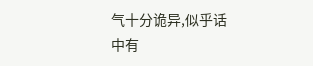气十分诡异,似乎话中有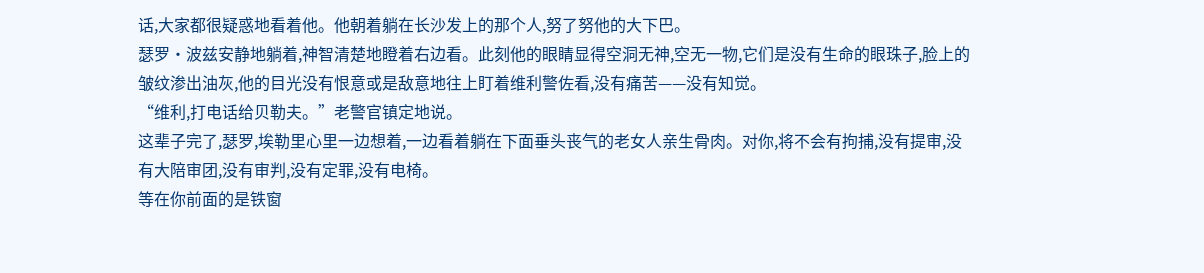话,大家都很疑惑地看着他。他朝着躺在长沙发上的那个人,努了努他的大下巴。
瑟罗·波兹安静地躺着,神智清楚地瞪着右边看。此刻他的眼睛显得空洞无神,空无一物,它们是没有生命的眼珠子,脸上的皱纹渗出油灰,他的目光没有恨意或是敌意地往上盯着维利警佐看,没有痛苦——没有知觉。
“维利,打电话给贝勒夫。”老警官镇定地说。
这辈子完了,瑟罗,埃勒里心里一边想着,一边看着躺在下面垂头丧气的老女人亲生骨肉。对你,将不会有拘捕,没有提审,没有大陪审团,没有审判,没有定罪,没有电椅。
等在你前面的是铁窗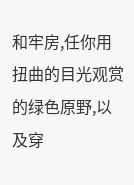和牢房,任你用扭曲的目光观赏的绿色原野,以及穿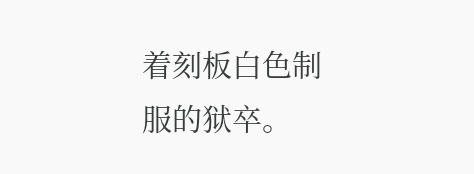着刻板白色制服的狱卒。